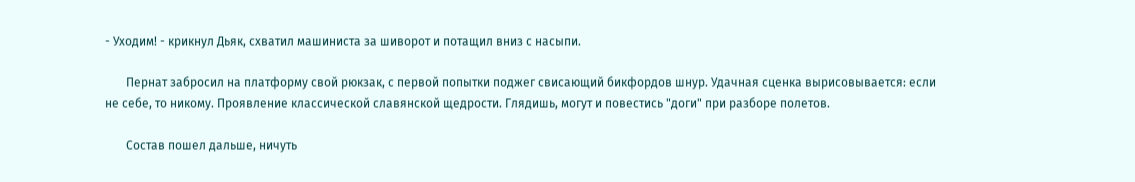- Уходим! - крикнул Дьяк, схватил машиниста за шиворот и потащил вниз с насыпи.

       Пернат забросил на платформу свой рюкзак, с первой попытки поджег свисающий бикфордов шнур. Удачная сценка вырисовывается: если не себе, то никому. Проявление классической славянской щедрости. Глядишь, могут и повестись "доги" при разборе полетов.

       Состав пошел дальше, ничуть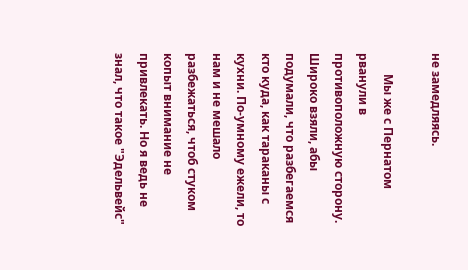не замедляясь.

       Мы же с Пернатом рванули в противоположную сторону. Широко взяли, абы подумали, что разбегаемся кто куда, как тараканы с кухни. По-умному ежели, то нам и не мешало разбежаться, чтоб стуком копыт внимание не привлекать. Но я ведь не знал, что такое "Эдельвейс"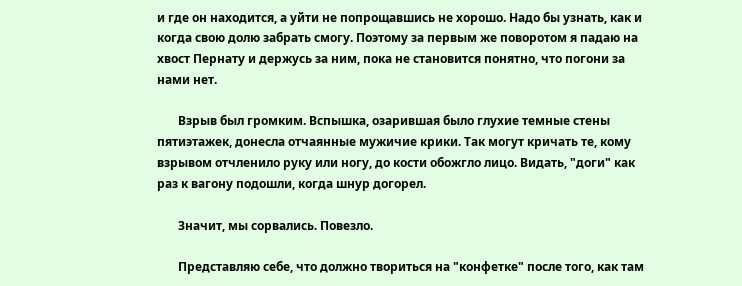и где он находится, а уйти не попрощавшись не хорошо. Надо бы узнать, как и когда свою долю забрать смогу. Поэтому за первым же поворотом я падаю на хвост Пернату и держусь за ним, пока не становится понятно, что погони за нами нет.

       Взрыв был громким. Вспышка, озарившая было глухие темные стены пятиэтажек, донесла отчаянные мужичие крики. Так могут кричать те, кому взрывом отчленило руку или ногу, до кости обожгло лицо. Видать, "доги" как раз к вагону подошли, когда шнур догорел.

       Значит, мы сорвались. Повезло.

       Представляю себе, что должно твориться на "конфетке" после того, как там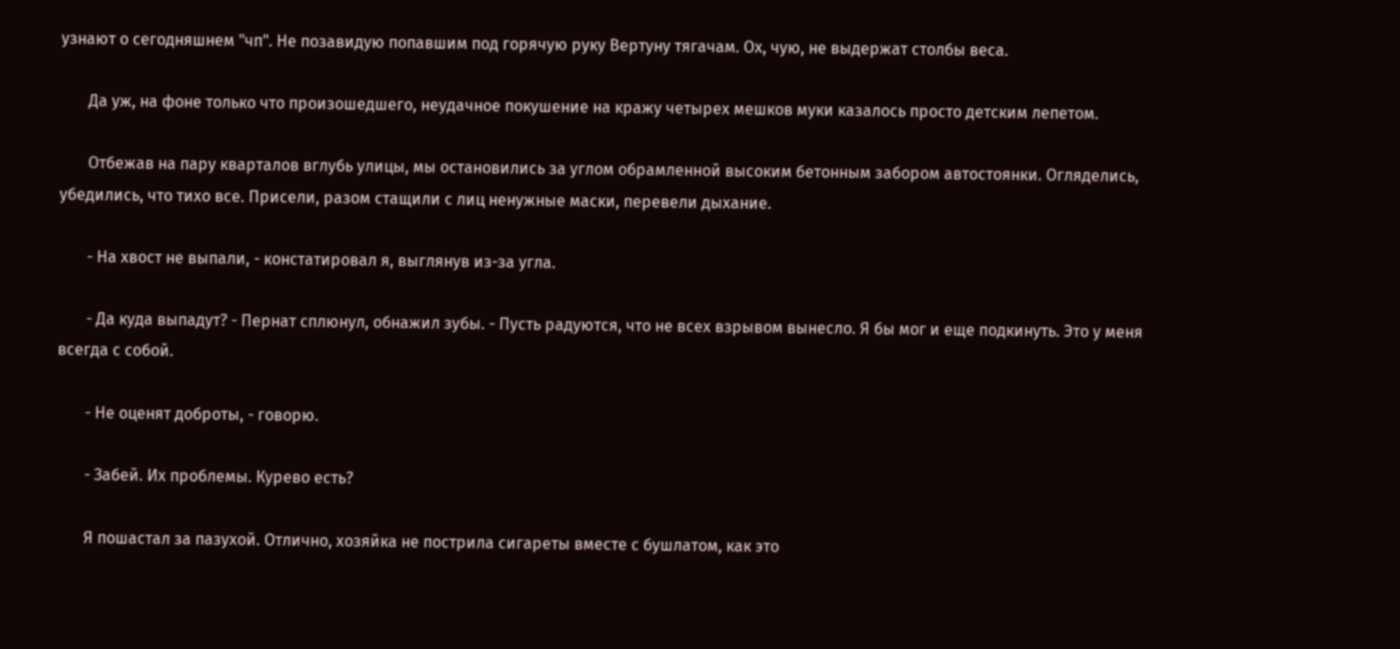узнают о сегодняшнем "чп". Не позавидую попавшим под горячую руку Вертуну тягачам. Ох, чую, не выдержат столбы веса.

       Да уж, на фоне только что произошедшего, неудачное покушение на кражу четырех мешков муки казалось просто детским лепетом.

       Отбежав на пару кварталов вглубь улицы, мы остановились за углом обрамленной высоким бетонным забором автостоянки. Огляделись, убедились, что тихо все. Присели, разом стащили с лиц ненужные маски, перевели дыхание.

       - На хвост не выпали, - констатировал я, выглянув из-за угла.

       - Да куда выпадут? - Пернат сплюнул, обнажил зубы. - Пусть радуются, что не всех взрывом вынесло. Я бы мог и еще подкинуть. Это у меня всегда с собой.

       - Не оценят доброты, - говорю.

       - Забей. Их проблемы. Курево есть?

       Я пошастал за пазухой. Отлично, хозяйка не пострила сигареты вместе с бушлатом, как это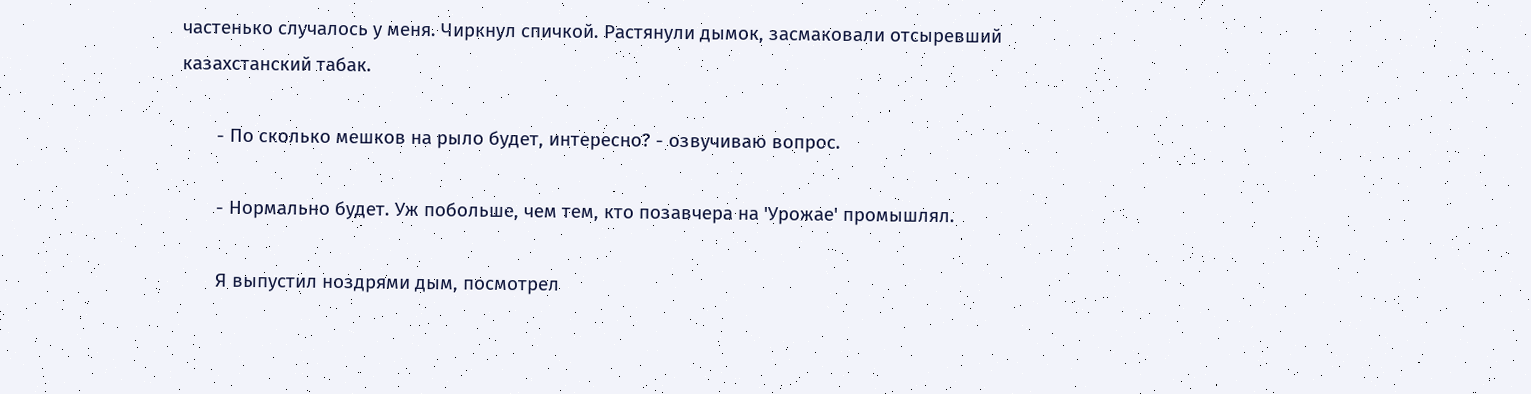частенько случалось у меня. Чиркнул спичкой. Растянули дымок, засмаковали отсыревший казахстанский табак.

       - По сколько мешков на рыло будет, интересно? - озвучиваю вопрос.

       - Нормально будет. Уж побольше, чем тем, кто позавчера на 'Урожае' промышлял.

       Я выпустил ноздрями дым, посмотрел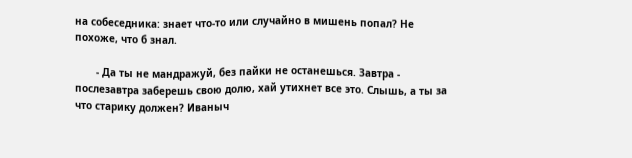на собеседника: знает что-то или случайно в мишень попал? Не похоже, что б знал.

       - Да ты не мандражуй, без пайки не останешься. Завтра - послезавтра заберешь свою долю, хай утихнет все это. Слышь, а ты за что старику должен? Иваныч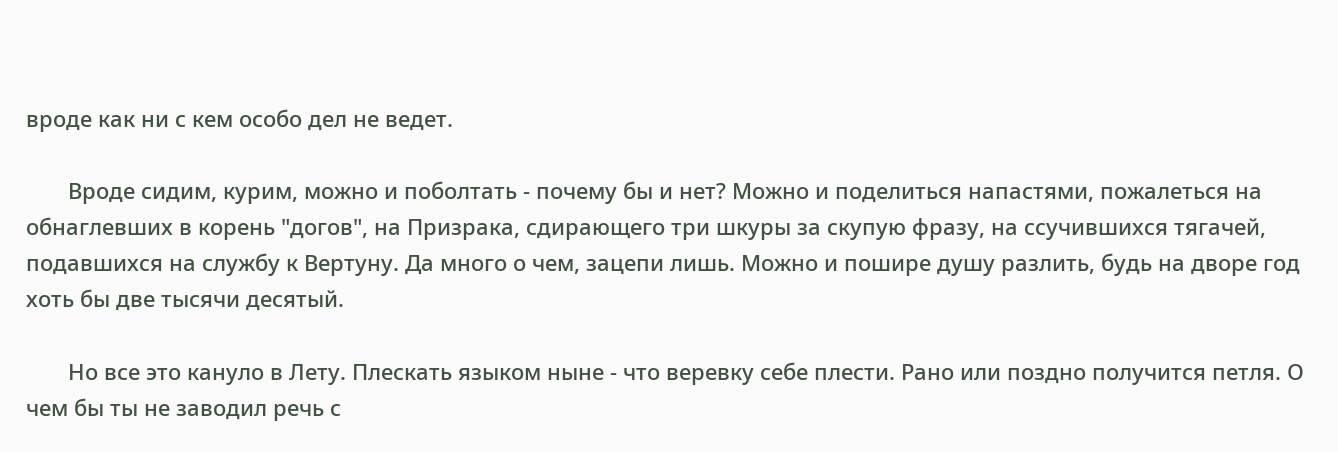вроде как ни с кем особо дел не ведет.

       Вроде сидим, курим, можно и поболтать - почему бы и нет? Можно и поделиться напастями, пожалеться на обнаглевших в корень "догов", на Призрака, сдирающего три шкуры за скупую фразу, на ссучившихся тягачей, подавшихся на службу к Вертуну. Да много о чем, зацепи лишь. Можно и пошире душу разлить, будь на дворе год хоть бы две тысячи десятый.

       Но все это кануло в Лету. Плескать языком ныне - что веревку себе плести. Рано или поздно получится петля. О чем бы ты не заводил речь с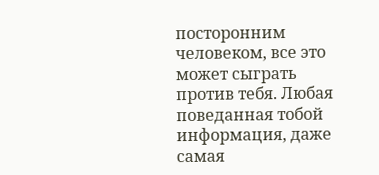посторонним человеком, все это может сыграть против тебя. Любая поведанная тобой информация, даже самая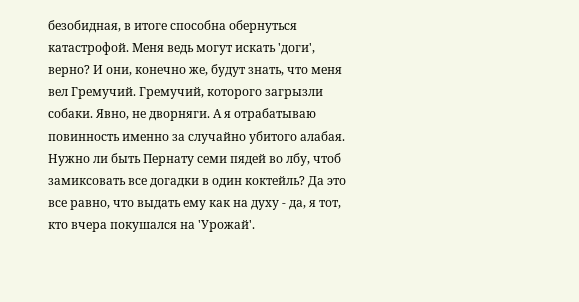безобидная, в итоге способна обернуться катастрофой. Меня ведь могут искать 'доги', верно? И они, конечно же, будут знать, что меня вел Гремучий. Гремучий, которого загрызли собаки. Явно, не дворняги. А я отрабатываю повинность именно за случайно убитого алабая. Нужно ли быть Пернату семи пядей во лбу, чтоб замиксовать все догадки в один коктейль? Да это все равно, что выдать ему как на духу - да, я тот, кто вчера покушался на 'Урожай'.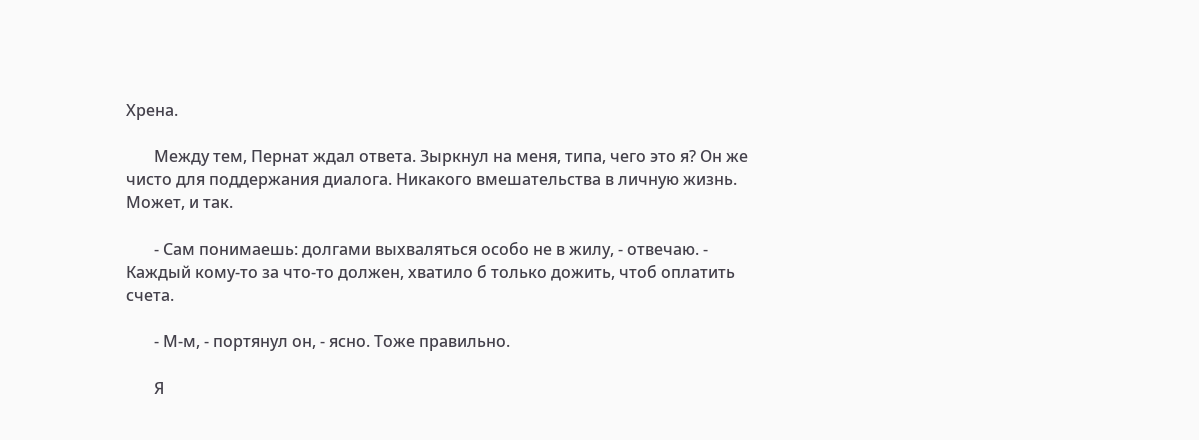Хрена.

       Между тем, Пернат ждал ответа. Зыркнул на меня, типа, чего это я? Он же чисто для поддержания диалога. Никакого вмешательства в личную жизнь. Может, и так.

       - Сам понимаешь: долгами выхваляться особо не в жилу, - отвечаю. - Каждый кому-то за что-то должен, хватило б только дожить, чтоб оплатить счета.

       - М-м, - портянул он, - ясно. Тоже правильно.

       Я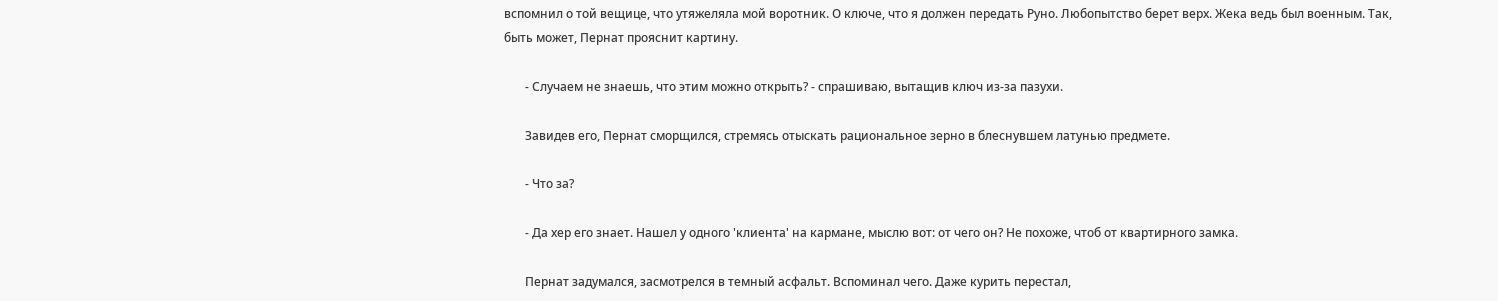вспомнил о той вещице, что утяжеляла мой воротник. О ключе, что я должен передать Руно. Любопытство берет верх. Жека ведь был военным. Так, быть может, Пернат прояснит картину.

       - Случаем не знаешь, что этим можно открыть? - спрашиваю, вытащив ключ из-за пазухи.

       Завидев его, Пернат сморщился, стремясь отыскать рациональное зерно в блеснувшем латунью предмете.

       - Что за?

       - Да хер его знает. Нашел у одного 'клиента' на кармане, мыслю вот: от чего он? Не похоже, чтоб от квартирного замка.

       Пернат задумался, засмотрелся в темный асфальт. Вспоминал чего. Даже курить перестал,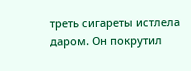треть сигареты истлела даром. Он покрутил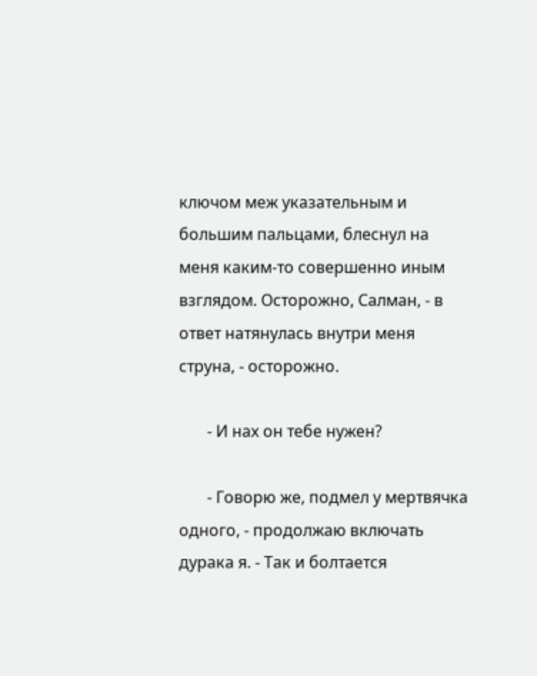ключом меж указательным и большим пальцами, блеснул на меня каким-то совершенно иным взглядом. Осторожно, Салман, - в ответ натянулась внутри меня струна, - осторожно.

       - И нах он тебе нужен?

       - Говорю же, подмел у мертвячка одного, - продолжаю включать дурака я. - Так и болтается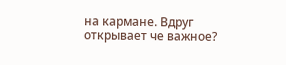на кармане. Вдруг открывает че важное?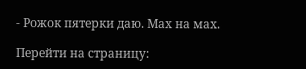- Рожок пятерки даю. Мах на мах.

Перейти на страницу: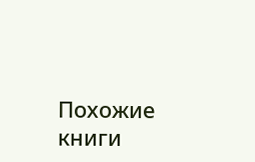Похожие книги